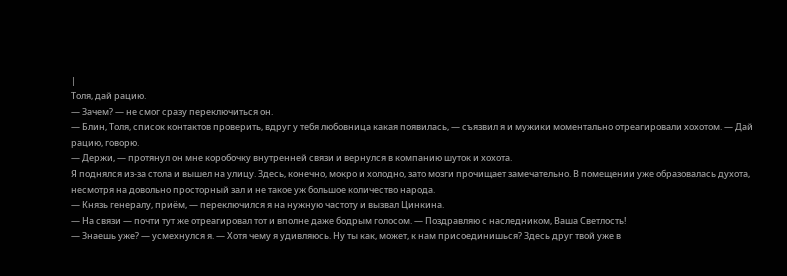|
Толя, дай рацию.
— Зачем? — не смог сразу переключиться он.
— Блин, Толя, список контактов проверить, вдруг у тебя любовница какая появилась, — съязвил я и мужики моментально отреагировали хохотом. — Дай рацию, говорю.
— Держи, — протянул он мне коробочку внутренней связи и вернулся в компанию шуток и хохота.
Я поднялся из-за стола и вышел на улицу. Здесь, конечно, мокро и холодно, зато мозги прочищает замечательно. В помещении уже образовалась духота, несмотря на довольно просторный зал и не такое уж большое количество народа.
— Князь генералу, приём, — переключился я на нужную частоту и вызвал Цинкина.
— На связи — почти тут же отреагировал тот и вполне даже бодрым голосом. — Поздравляю с наследником, Ваша Светлость!
— Знаешь уже? — усмехнулся я. — Хотя чему я удивляюсь. Ну ты как, может, к нам присоединишься? Здесь друг твой уже в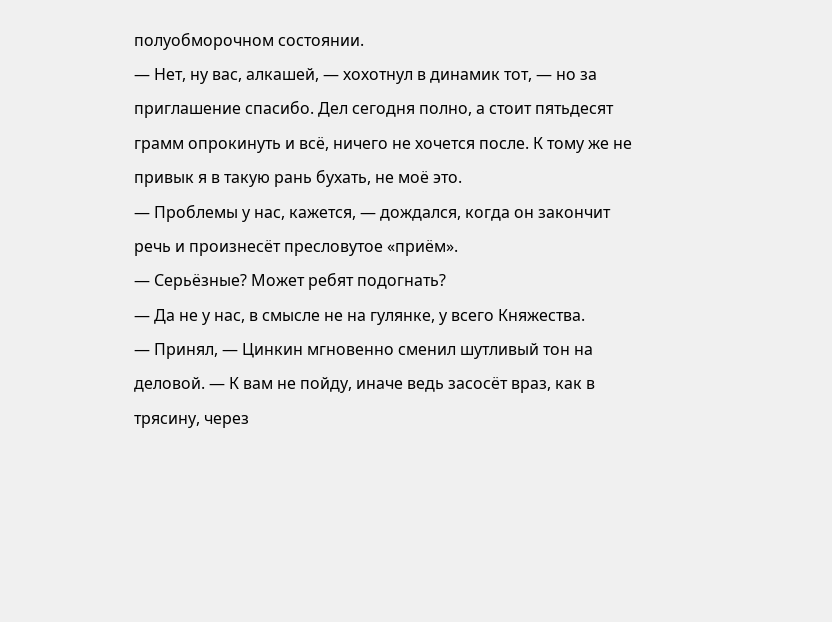полуобморочном состоянии.
— Нет, ну вас, алкашей, — хохотнул в динамик тот, — но за приглашение спасибо. Дел сегодня полно, а стоит пятьдесят грамм опрокинуть и всё, ничего не хочется после. К тому же не привык я в такую рань бухать, не моё это.
— Проблемы у нас, кажется, — дождался, когда он закончит речь и произнесёт пресловутое «приём».
— Серьёзные? Может ребят подогнать?
— Да не у нас, в смысле не на гулянке, у всего Княжества.
— Принял, — Цинкин мгновенно сменил шутливый тон на деловой. — К вам не пойду, иначе ведь засосёт враз, как в трясину, через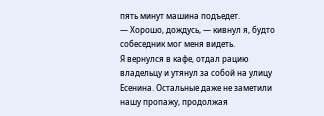пять минут машина подъедет.
— Хорошо, дождусь, — кивнул я, будто собеседник мог меня видеть.
Я вернулся в кафе, отдал рацию владельцу и утянул за собой на улицу Есенина. Остальные даже не заметили нашу пропажу, продолжая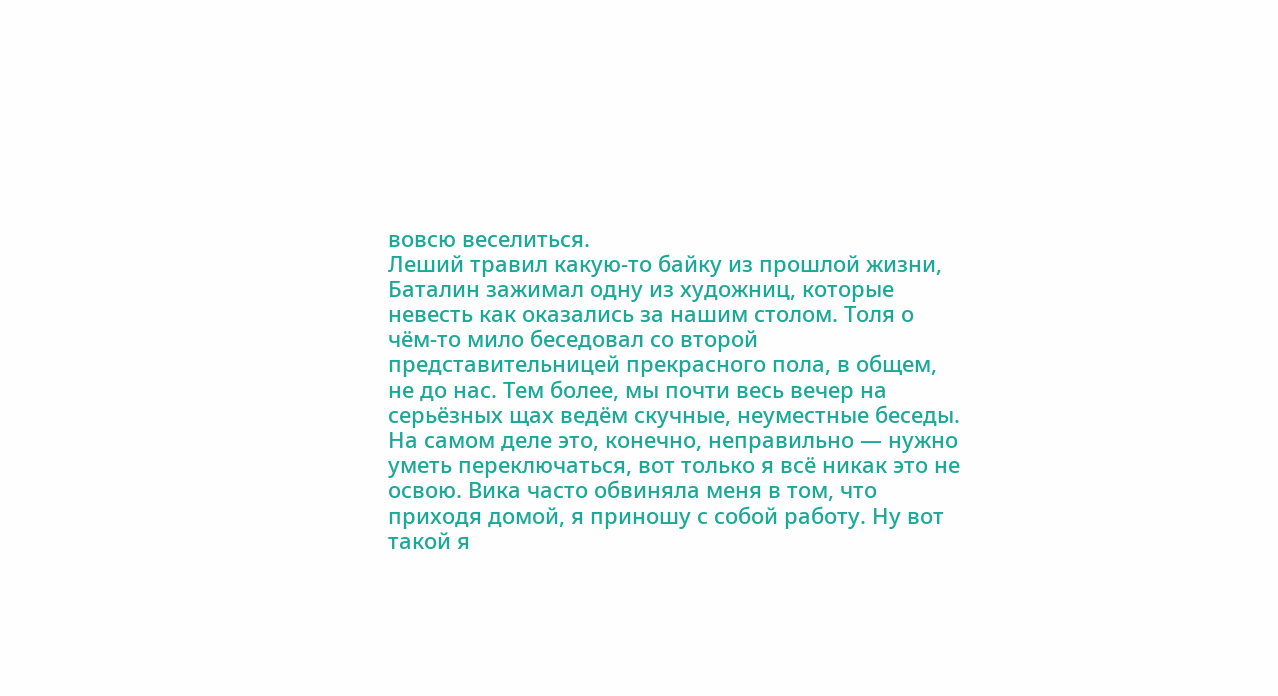вовсю веселиться.
Леший травил какую-то байку из прошлой жизни, Баталин зажимал одну из художниц, которые невесть как оказались за нашим столом. Толя о чём-то мило беседовал со второй представительницей прекрасного пола, в общем, не до нас. Тем более, мы почти весь вечер на серьёзных щах ведём скучные, неуместные беседы.
На самом деле это, конечно, неправильно — нужно уметь переключаться, вот только я всё никак это не освою. Вика часто обвиняла меня в том, что приходя домой, я приношу с собой работу. Ну вот такой я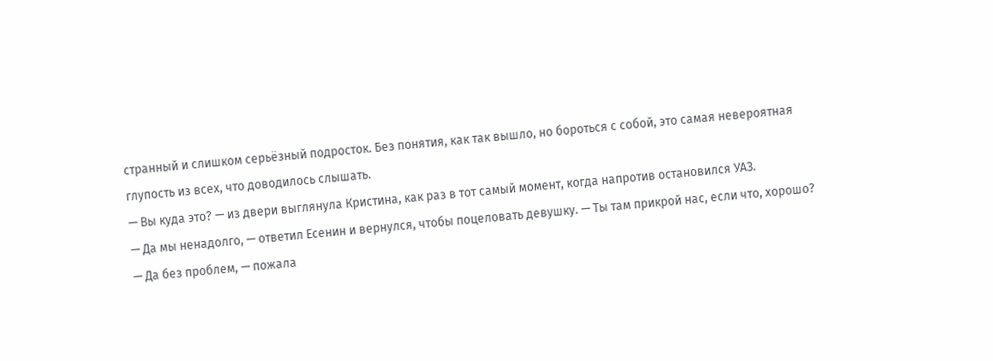странный и слишком серьёзный подросток. Без понятия, как так вышло, но бороться с собой, это самая невероятная глупость из всех, что доводилось слышать.
— Вы куда это? — из двери выглянула Кристина, как раз в тот самый момент, когда напротив остановился УАЗ.
— Да мы ненадолго, — ответил Есенин и вернулся, чтобы поцеловать девушку. — Ты там прикрой нас, если что, хорошо?
— Да без проблем, — пожала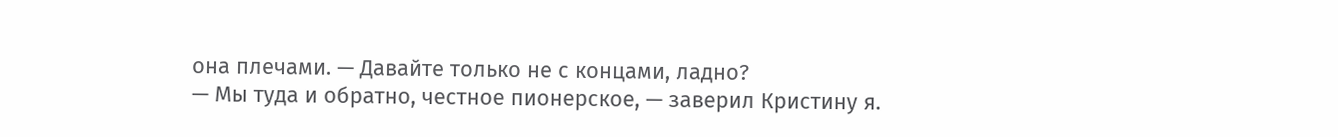она плечами. — Давайте только не с концами, ладно?
— Мы туда и обратно, честное пионерское, — заверил Кристину я.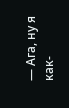— Ага, ну я как-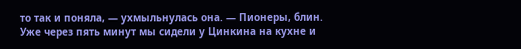то так и поняла, — ухмыльнулась она. — Пионеры, блин.
Уже через пять минут мы сидели у Цинкина на кухне и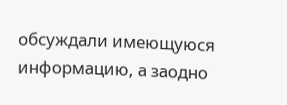обсуждали имеющуюся информацию, а заодно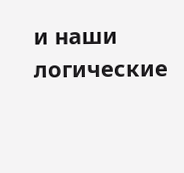и наши логические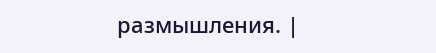размышления. |